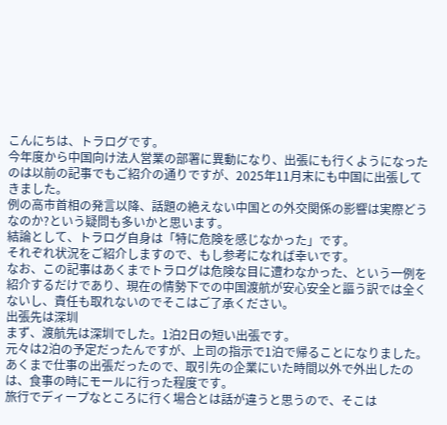こんにちは、トラログです。
今年度から中国向け法人営業の部署に異動になり、出張にも行くようになったのは以前の記事でもご紹介の通りですが、2025年11月末にも中国に出張してきました。
例の高市首相の発言以降、話題の絶えない中国との外交関係の影響は実際どうなのか?という疑問も多いかと思います。
結論として、トラログ自身は「特に危険を感じなかった」です。
それぞれ状況をご紹介しますので、もし参考になれば幸いです。
なお、この記事はあくまでトラログは危険な目に遭わなかった、という一例を紹介するだけであり、現在の情勢下での中国渡航が安心安全と謳う訳では全くないし、責任も取れないのでそこはご了承ください。
出張先は深圳
まず、渡航先は深圳でした。1泊2日の短い出張です。
元々は2泊の予定だったんですが、上司の指示で1泊で帰ることになりました。
あくまで仕事の出張だったので、取引先の企業にいた時間以外で外出したのは、食事の時にモールに行った程度です。
旅行でディープなところに行く場合とは話が違うと思うので、そこは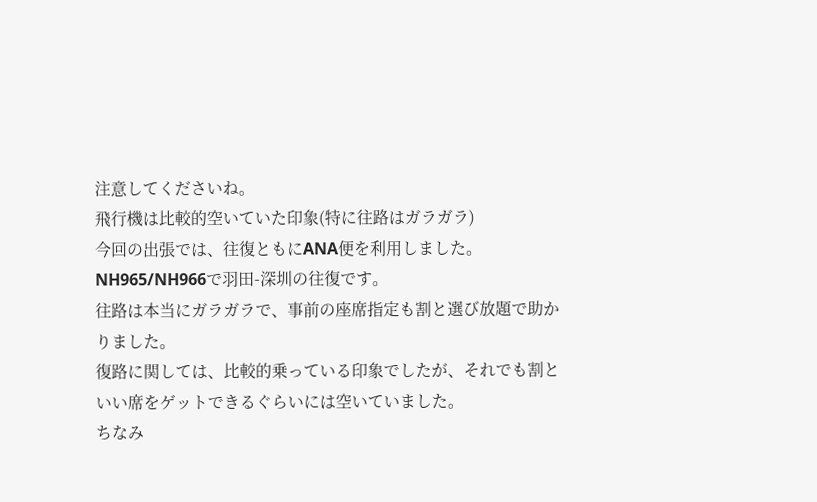注意してくださいね。
飛行機は比較的空いていた印象(特に往路はガラガラ)
今回の出張では、往復ともにANA便を利用しました。NH965/NH966で羽田-深圳の往復です。
往路は本当にガラガラで、事前の座席指定も割と選び放題で助かりました。
復路に関しては、比較的乗っている印象でしたが、それでも割といい席をゲットできるぐらいには空いていました。
ちなみ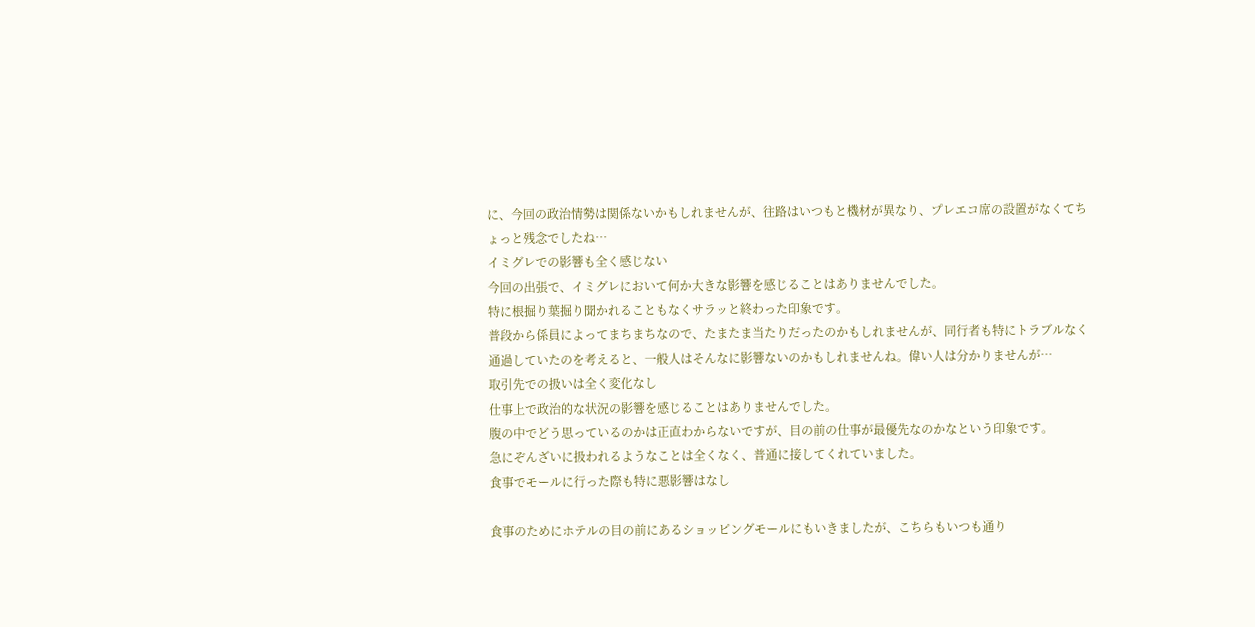に、今回の政治情勢は関係ないかもしれませんが、往路はいつもと機材が異なり、プレエコ席の設置がなくてちょっと残念でしたね…
イミグレでの影響も全く感じない
今回の出張で、イミグレにおいて何か大きな影響を感じることはありませんでした。
特に根掘り葉掘り聞かれることもなくサラッと終わった印象です。
普段から係員によってまちまちなので、たまたま当たりだったのかもしれませんが、同行者も特にトラブルなく通過していたのを考えると、一般人はそんなに影響ないのかもしれませんね。偉い人は分かりませんが…
取引先での扱いは全く変化なし
仕事上で政治的な状況の影響を感じることはありませんでした。
腹の中でどう思っているのかは正直わからないですが、目の前の仕事が最優先なのかなという印象です。
急にぞんざいに扱われるようなことは全くなく、普通に接してくれていました。
食事でモールに行った際も特に悪影響はなし

食事のためにホテルの目の前にあるショッピングモールにもいきましたが、こちらもいつも通り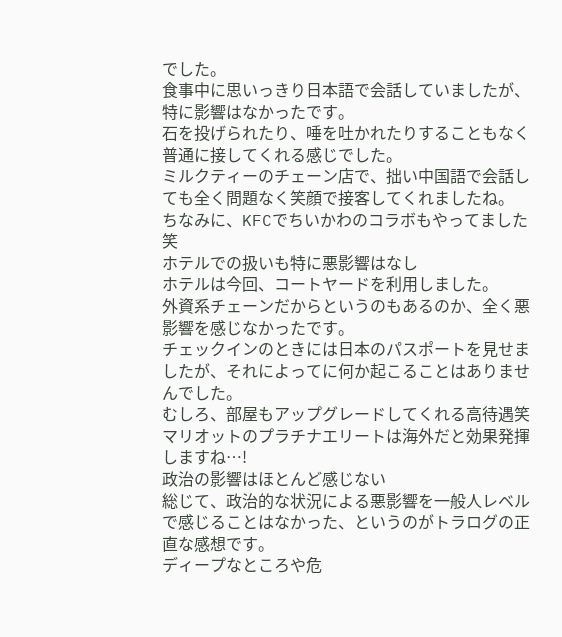でした。
食事中に思いっきり日本語で会話していましたが、特に影響はなかったです。
石を投げられたり、唾を吐かれたりすることもなく普通に接してくれる感じでした。
ミルクティーのチェーン店で、拙い中国語で会話しても全く問題なく笑顔で接客してくれましたね。
ちなみに、KFCでちいかわのコラボもやってました笑
ホテルでの扱いも特に悪影響はなし
ホテルは今回、コートヤードを利用しました。
外資系チェーンだからというのもあるのか、全く悪影響を感じなかったです。
チェックインのときには日本のパスポートを見せましたが、それによってに何か起こることはありませんでした。
むしろ、部屋もアップグレードしてくれる高待遇笑
マリオットのプラチナエリートは海外だと効果発揮しますね…!
政治の影響はほとんど感じない
総じて、政治的な状況による悪影響を一般人レベルで感じることはなかった、というのがトラログの正直な感想です。
ディープなところや危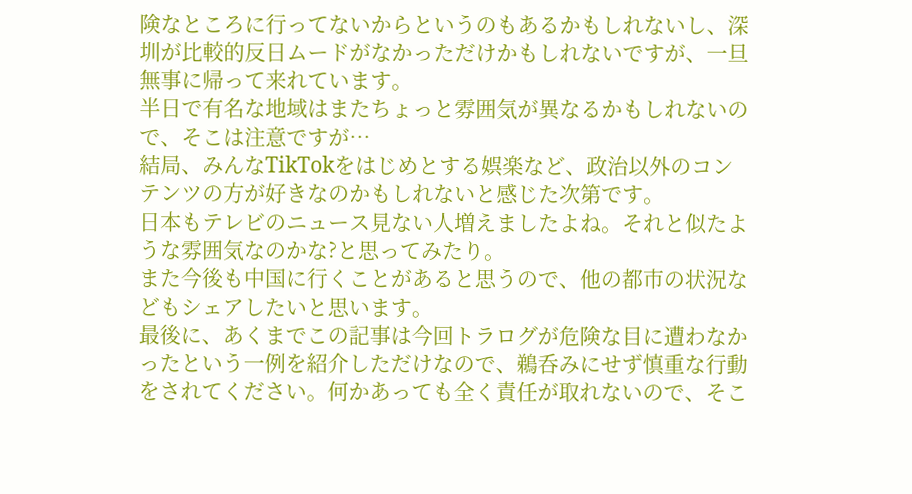険なところに行ってないからというのもあるかもしれないし、深圳が比較的反日ムードがなかっただけかもしれないですが、一旦無事に帰って来れています。
半日で有名な地域はまたちょっと雰囲気が異なるかもしれないので、そこは注意ですが…
結局、みんなTikTokをはじめとする娯楽など、政治以外のコンテンツの方が好きなのかもしれないと感じた次第です。
日本もテレビのニュース見ない人増えましたよね。それと似たような雰囲気なのかな?と思ってみたり。
また今後も中国に行くことがあると思うので、他の都市の状況などもシェアしたいと思います。
最後に、あくまでこの記事は今回トラログが危険な目に遭わなかったという一例を紹介しただけなので、鵜呑みにせず慎重な行動をされてください。何かあっても全く責任が取れないので、そこ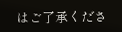はご了承くださ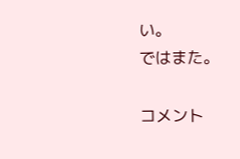い。
ではまた。

コメント